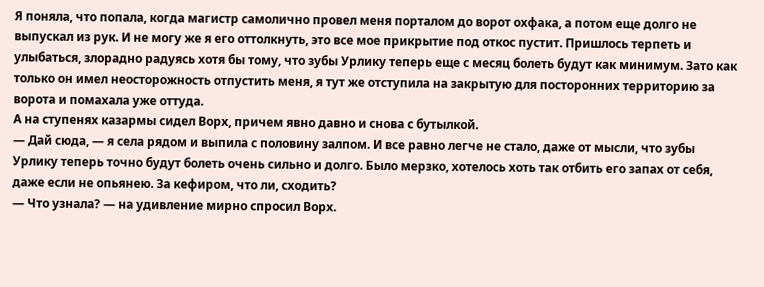Я поняла, что попала, когда магистр самолично провел меня порталом до ворот охфака, а потом еще долго не выпускал из рук. И не могу же я его оттолкнуть, это все мое прикрытие под откос пустит. Пришлось терпеть и улыбаться, злорадно радуясь хотя бы тому, что зубы Урлику теперь еще с месяц болеть будут как минимум. Зато как только он имел неосторожность отпустить меня, я тут же отступила на закрытую для посторонних территорию за ворота и помахала уже оттуда.
А на ступенях казармы сидел Ворх, причем явно давно и снова с бутылкой.
— Дай сюда, — я села рядом и выпила с половину залпом. И все равно легче не стало, даже от мысли, что зубы Урлику теперь точно будут болеть очень сильно и долго. Было мерзко, хотелось хоть так отбить его запах от себя, даже если не опьянею. За кефиром, что ли, сходить?
— Что узнала? — на удивление мирно спросил Ворх.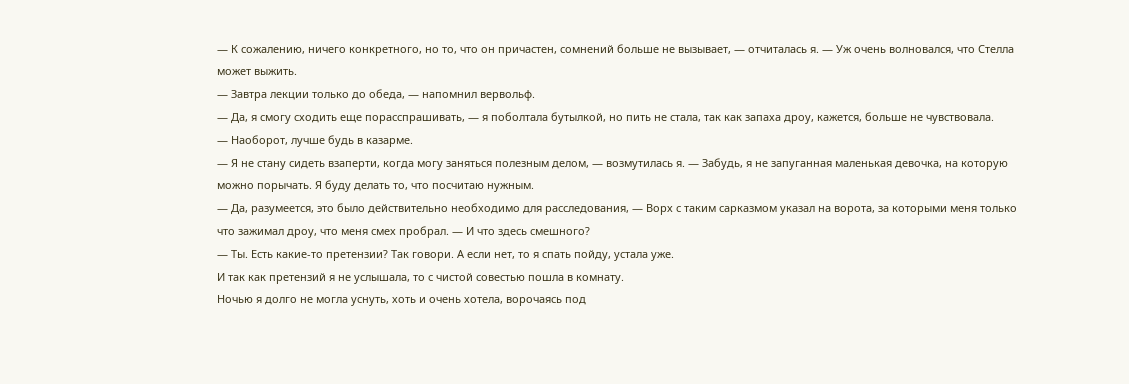— К сожалению, ничего конкретного, но то, что он причастен, сомнений больше не вызывает, — отчиталась я. — Уж очень волновался, что Стелла может выжить.
— Завтра лекции только до обеда, — напомнил вервольф.
— Да, я смогу сходить еще порасспрашивать, — я поболтала бутылкой, но пить не стала, так как запаха дроу, кажется, больше не чувствовала.
— Наоборот, лучше будь в казарме.
— Я не стану сидеть взаперти, когда могу заняться полезным делом, — возмутилась я. — Забудь, я не запуганная маленькая девочка, на которую можно порычать. Я буду делать то, что посчитаю нужным.
— Да, разумеется, это было действительно необходимо для расследования, — Ворх с таким сарказмом указал на ворота, за которыми меня только что зажимал дроу, что меня смех пробрал. — И что здесь смешного?
— Ты. Есть какие-то претензии? Так говори. А если нет, то я спать пойду, устала уже.
И так как претензий я не услышала, то с чистой совестью пошла в комнату.
Ночью я долго не могла уснуть, хоть и очень хотела, ворочаясь под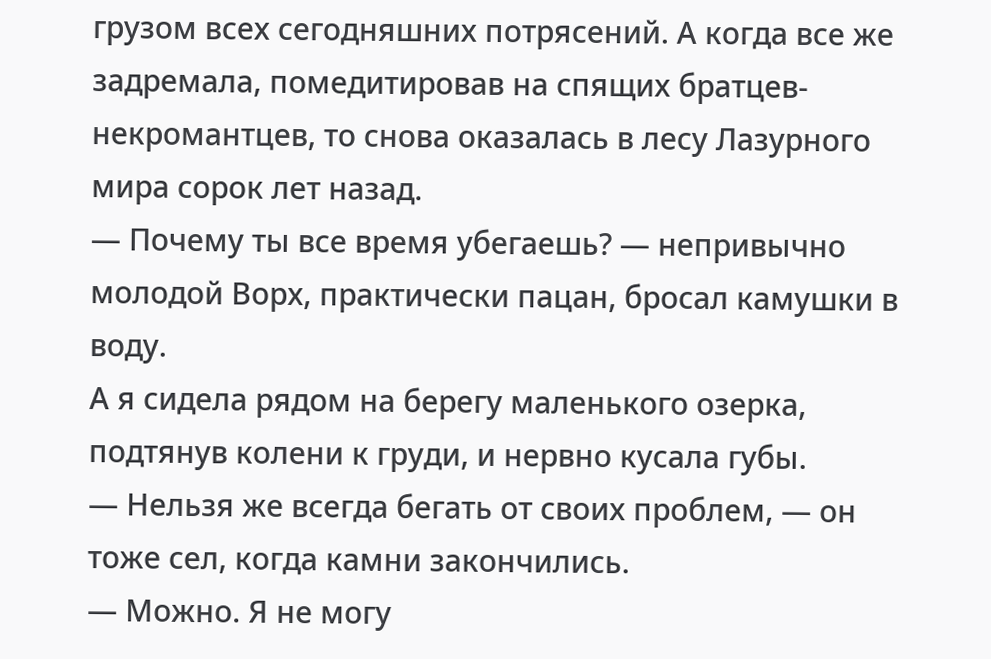грузом всех сегодняшних потрясений. А когда все же задремала, помедитировав на спящих братцев-некромантцев, то снова оказалась в лесу Лазурного мира сорок лет назад.
— Почему ты все время убегаешь? — непривычно молодой Ворх, практически пацан, бросал камушки в воду.
А я сидела рядом на берегу маленького озерка, подтянув колени к груди, и нервно кусала губы.
— Нельзя же всегда бегать от своих проблем, — он тоже сел, когда камни закончились.
— Можно. Я не могу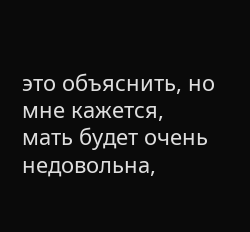это объяснить, но мне кажется, мать будет очень недовольна,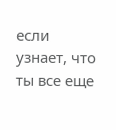если узнает, что ты все еще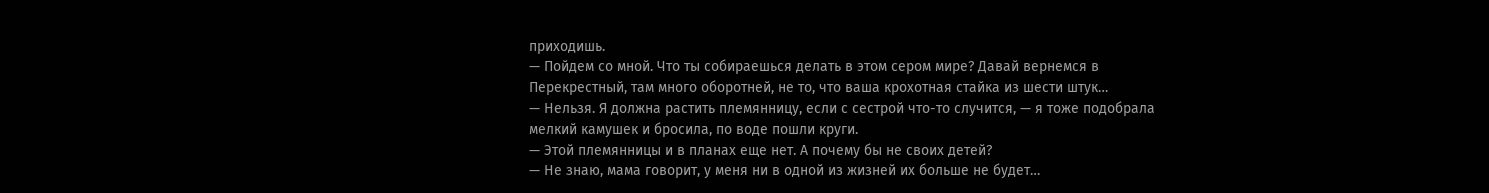приходишь.
— Пойдем со мной. Что ты собираешься делать в этом сером мире? Давай вернемся в Перекрестный, там много оборотней, не то, что ваша крохотная стайка из шести штук…
— Нельзя. Я должна растить племянницу, если с сестрой что-то случится, — я тоже подобрала мелкий камушек и бросила, по воде пошли круги.
— Этой племянницы и в планах еще нет. А почему бы не своих детей?
— Не знаю, мама говорит, у меня ни в одной из жизней их больше не будет…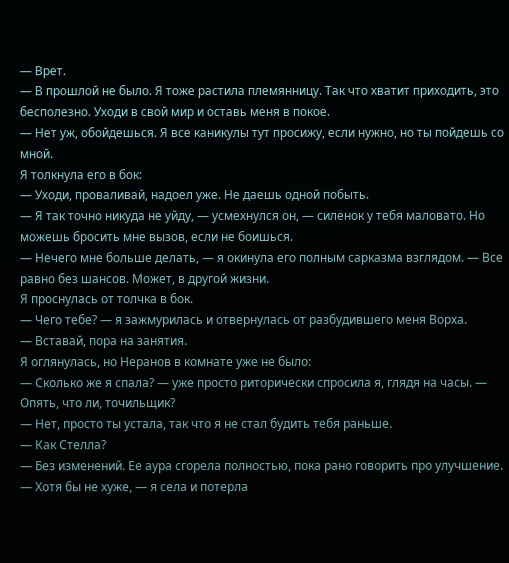— Врет.
— В прошлой не было. Я тоже растила племянницу. Так что хватит приходить, это бесполезно. Уходи в свой мир и оставь меня в покое.
— Нет уж, обойдешься. Я все каникулы тут просижу, если нужно, но ты пойдешь со мной.
Я толкнула его в бок:
— Уходи, проваливай, надоел уже. Не даешь одной побыть.
— Я так точно никуда не уйду, — усмехнулся он, — силенок у тебя маловато. Но можешь бросить мне вызов, если не боишься.
— Нечего мне больше делать, — я окинула его полным сарказма взглядом. — Все равно без шансов. Может, в другой жизни.
Я проснулась от толчка в бок.
— Чего тебе? — я зажмурилась и отвернулась от разбудившего меня Ворха.
— Вставай, пора на занятия.
Я оглянулась, но Неранов в комнате уже не было:
— Сколько же я спала? — уже просто риторически спросила я, глядя на часы. — Опять, что ли, точильщик?
— Нет, просто ты устала, так что я не стал будить тебя раньше.
— Как Стелла?
— Без изменений. Ее аура сгорела полностью, пока рано говорить про улучшение.
— Хотя бы не хуже, — я села и потерла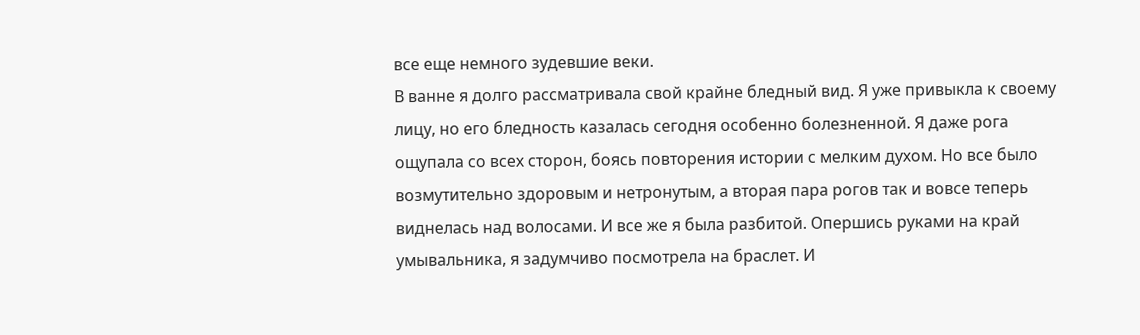все еще немного зудевшие веки.
В ванне я долго рассматривала свой крайне бледный вид. Я уже привыкла к своему лицу, но его бледность казалась сегодня особенно болезненной. Я даже рога ощупала со всех сторон, боясь повторения истории с мелким духом. Но все было возмутительно здоровым и нетронутым, а вторая пара рогов так и вовсе теперь виднелась над волосами. И все же я была разбитой. Опершись руками на край умывальника, я задумчиво посмотрела на браслет. И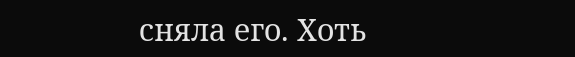сняла его. Хоть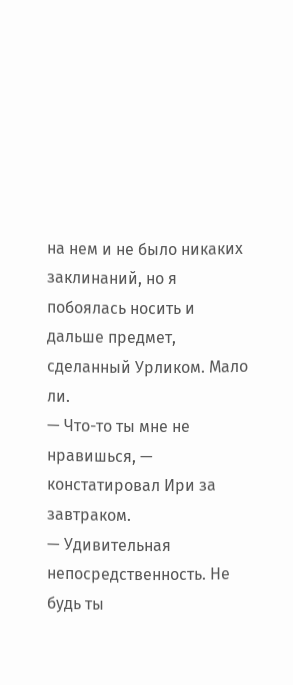на нем и не было никаких заклинаний, но я побоялась носить и дальше предмет, сделанный Урликом. Мало ли.
— Что-то ты мне не нравишься, — констатировал Ири за завтраком.
— Удивительная непосредственность. Не будь ты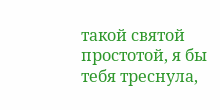такой святой простотой, я бы тебя треснула,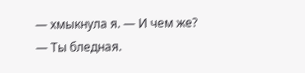— хмыкнула я. — И чем же?
— Ты бледная.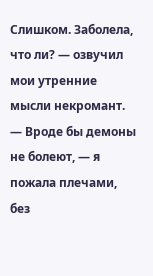Слишком. Заболела, что ли? — озвучил мои утренние мысли некромант.
— Вроде бы демоны не болеют, — я пожала плечами, без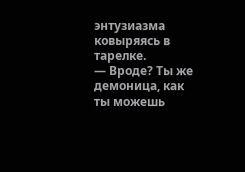энтузиазма ковыряясь в тарелке.
— Вроде? Ты же демоница, как ты можешь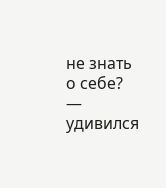не знать о себе? — удивился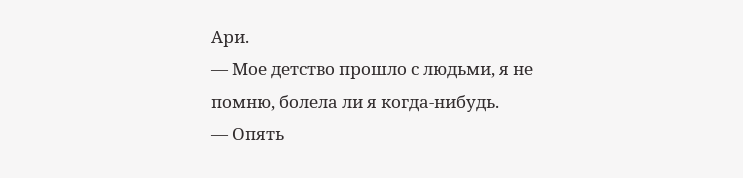Ари.
— Мое детство прошло с людьми, я не помню, болела ли я когда-нибудь.
— Опять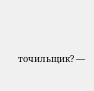точильщик? —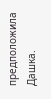предположила Дашка.